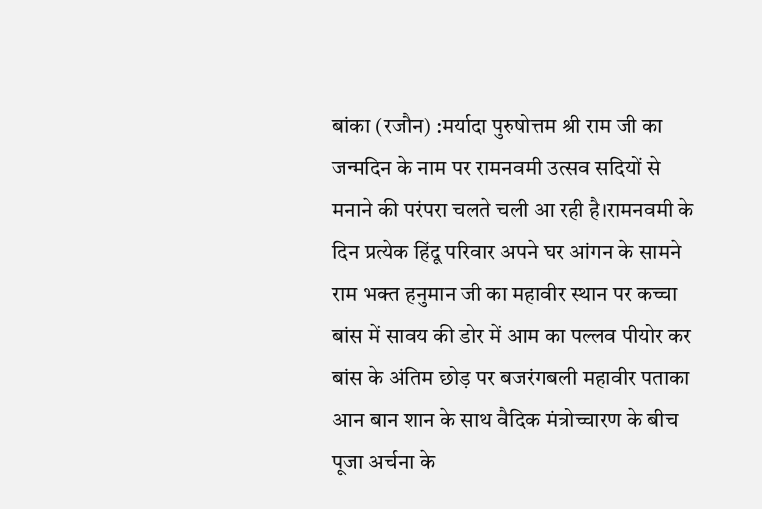बांका (रजौन) :मर्यादा पुरुषोत्तम श्री राम जी का जन्मदिन के नाम पर रामनवमी उत्सव सदियों से मनाने की परंपरा चलते चली आ रही है।रामनवमी के दिन प्रत्येक हिंदू परिवार अपने घर आंगन के सामने राम भक्त हनुमान जी का महावीर स्थान पर कच्चा बांस में सावय की डोर में आम का पल्लव पीयोर कर बांस के अंतिम छोड़ पर बजरंगबली महावीर पताका आन बान शान के साथ वैदिक मंत्रोच्चारण के बीच पूजा अर्चना के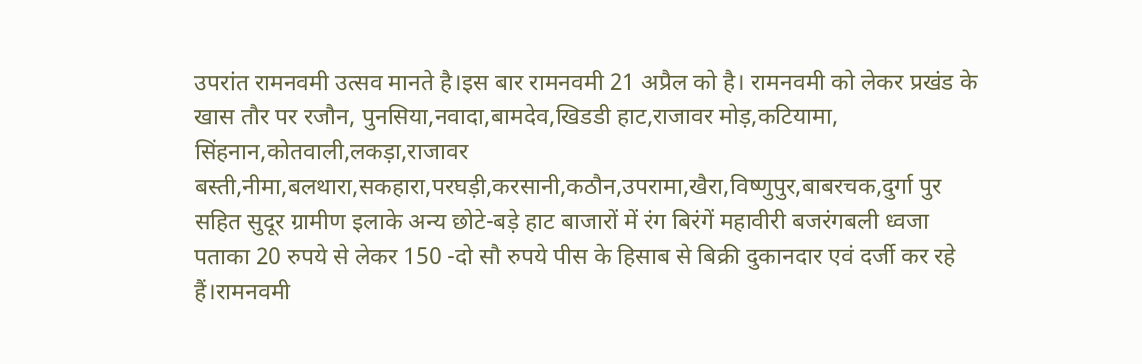उपरांत रामनवमी उत्सव मानते है।इस बार रामनवमी 21 अप्रैल को है। रामनवमी को लेकर प्रखंड के खास तौर पर रजौन, पुनसिया,नवादा,बामदेव,खिडडी हाट,राजावर मोड़,कटियामा, सिंहनान,कोतवाली,लकड़ा,राजावर बस्ती,नीमा,बलथारा,सकहारा,परघड़ी,करसानी,कठौन,उपरामा,खैरा,विष्णुपुर,बाबरचक,दुर्गा पुर सहित सुदूर ग्रामीण इलाके अन्य छोटे-बड़े हाट बाजारों में रंग बिरंगें महावीरी बजरंगबली ध्वजा पताका 20 रुपये से लेकर 150 -दो सौ रुपये पीस के हिसाब से बिक्री दुकानदार एवं दर्जी कर रहे हैं।रामनवमी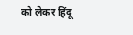को लेकर हिंदू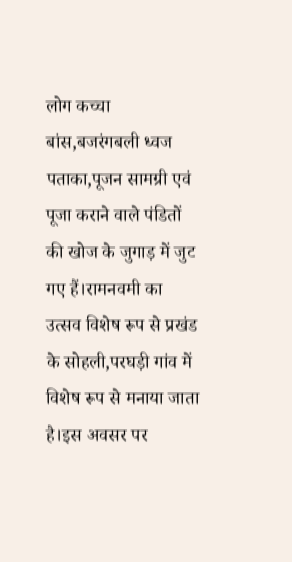लोग कच्चा बांस,बजरंगबली ध्वज पताका,पूजन सामग्री एवं पूजा कराने वाले पंडितों की खोज के जुगाड़ में जुट गए हैं।रामनवमी का उत्सव विशेष रूप से प्रखंड के सोहली,परघड़ी गांव में विशेष रूप से मनाया जाता है।इस अवसर पर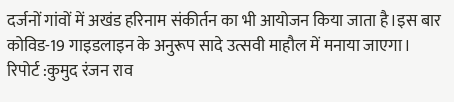दर्जनों गांवों में अखंड हरिनाम संकीर्तन का भी आयोजन किया जाता है।इस बार कोविड-19 गाइडलाइन के अनुरूप सादे उत्सवी माहौल में मनाया जाएगा।
रिपोर्ट :कुमुद रंजन राव